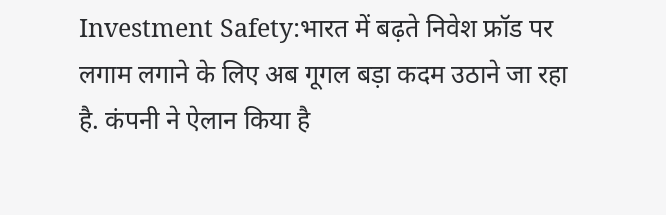Investment Safety:भारत में बढ़ते निवेश फ्रॉड पर लगाम लगाने के लिए अब गूगल बड़ा कदम उठाने जा रहा है. कंपनी ने ऐलान किया है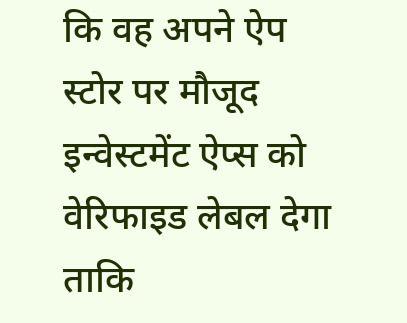कि वह अपने ऐप स्टोर पर मौजूद इन्वेस्टमेंट ऐप्स को वेरिफाइड लेबल देगा ताकि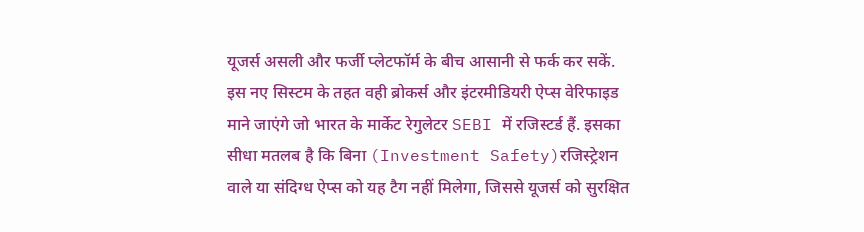यूजर्स असली और फर्जी प्लेटफॉर्म के बीच आसानी से फर्क कर सकें.
इस नए सिस्टम के तहत वही ब्रोकर्स और इंटरमीडियरी ऐप्स वेरिफाइड माने जाएंगे जो भारत के मार्केट रेगुलेटर SEBI में रजिस्टर्ड हैं. इसका सीधा मतलब है कि बिना (Investment Safety)रजिस्ट्रेशन वाले या संदिग्ध ऐप्स को यह टैग नहीं मिलेगा, जिससे यूजर्स को सुरक्षित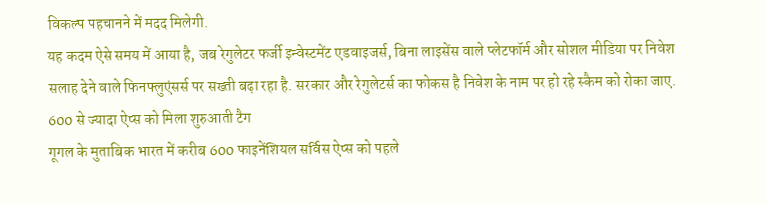विकल्प पहचानने में मदद मिलेगी.
यह कदम ऐसे समय में आया है, जब रेगुलेटर फर्जी इन्वेस्टमेंट एडवाइजर्स, बिना लाइसेंस वाले प्लेटफॉर्म और सोशल मीडिया पर निवेश सलाह देने वाले फिनफ्लुएंसर्स पर सख्ती बढ़ा रहा है. सरकार और रेगुलेटर्स का फोकस है निवेश के नाम पर हो रहे स्कैम को रोका जाए.
600 से ज्यादा ऐप्स को मिला शुरुआती टैग
गूगल के मुताबिक भारत में करीब 600 फाइनेंशियल सर्विस ऐप्स को पहले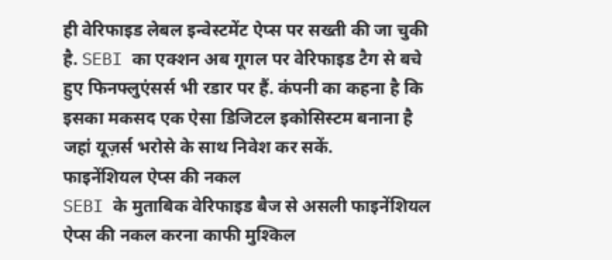ही वेरिफाइड लेबल इन्वेस्टमेंट ऐप्स पर सख्ती की जा चुकी है. SEBI का एक्शन अब गूगल पर वेरिफाइड टैग से बचे हुए फिनफ्लुएंसर्स भी रडार पर हैं. कंपनी का कहना है कि इसका मकसद एक ऐसा डिजिटल इकोसिस्टम बनाना है जहां यूज़र्स भरोसे के साथ निवेश कर सकें.
फाइनेंशियल ऐप्स की नकल
SEBI के मुताबिक वेरिफाइड बैज से असली फाइनेंशियल ऐप्स की नकल करना काफी मुश्किल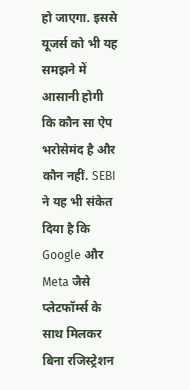हो जाएगा. इससे यूजर्स को भी यह समझने में आसानी होगी कि कौन सा ऐप भरोसेमंद है और कौन नहीं. SEBI ने यह भी संकेत दिया है कि Google और Meta जैसे प्लेटफॉर्म्स के साथ मिलकर बिना रजिस्ट्रेशन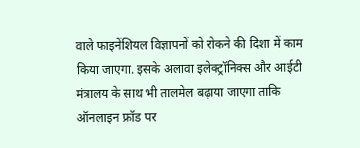वाले फाइनेंशियल विज्ञापनों को रोकने की दिशा में काम किया जाएगा. इसके अलावा इलेक्ट्रॉनिक्स और आईटी मंत्रालय के साथ भी तालमेल बढ़ाया जाएगा ताकि ऑनलाइन फ्रॉड पर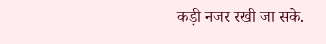कड़ी नजर रखी जा सके.